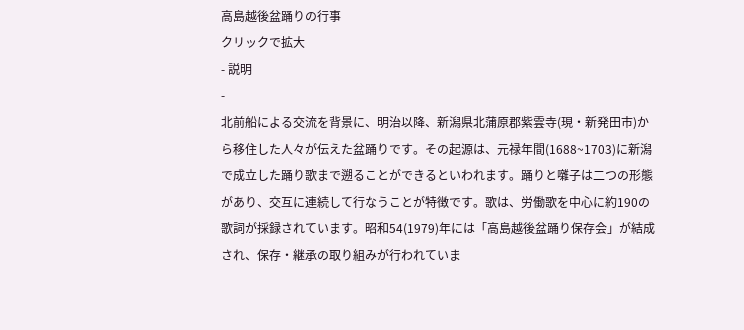高島越後盆踊りの行事
クリックで拡大
- 説明
-
北前船による交流を背景に、明治以降、新潟県北蒲原郡紫雲寺(現・新発田市)から移住した人々が伝えた盆踊りです。その起源は、元禄年間(1688~1703)に新潟で成立した踊り歌まで遡ることができるといわれます。踊りと囃子は二つの形態があり、交互に連続して行なうことが特徴です。歌は、労働歌を中心に約190の歌詞が採録されています。昭和54(1979)年には「高島越後盆踊り保存会」が結成され、保存・継承の取り組みが行われていま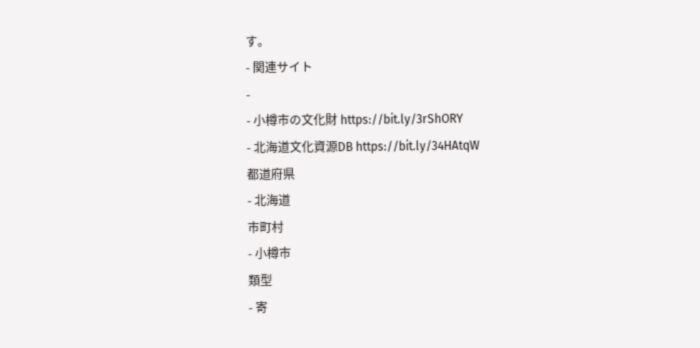す。
- 関連サイト
-
- 小樽市の文化財 https://bit.ly/3rShORY
- 北海道文化資源DB https://bit.ly/34HAtqW
都道府県
- 北海道
市町村
- 小樽市
類型
- 寄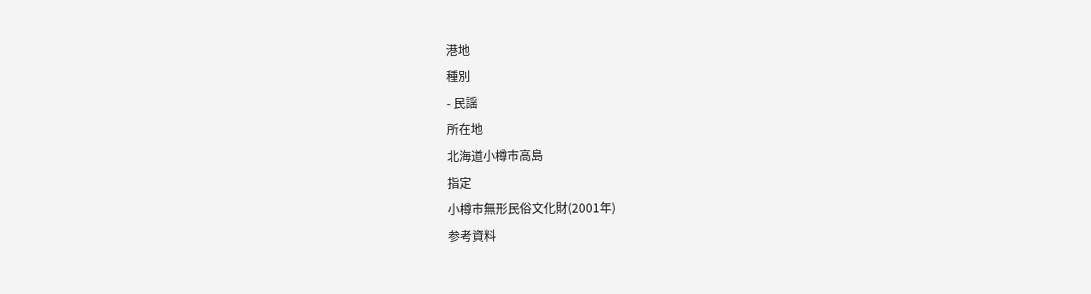港地
種別
- 民謡
所在地
北海道小樽市高島
指定
小樽市無形民俗文化財(2001年)
参考資料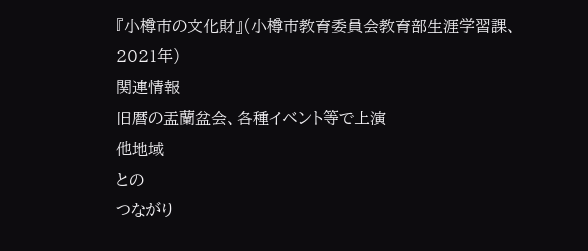『小樽市の文化財』(小樽市教育委員会教育部生涯学習課、2021年)
関連情報
旧暦の盂蘭盆会、各種イベント等で上演
他地域
との
つながり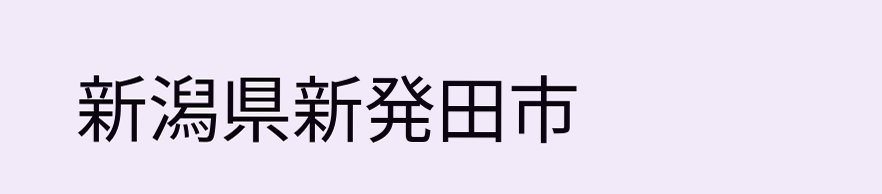新潟県新発田市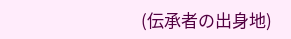(伝承者の出身地)